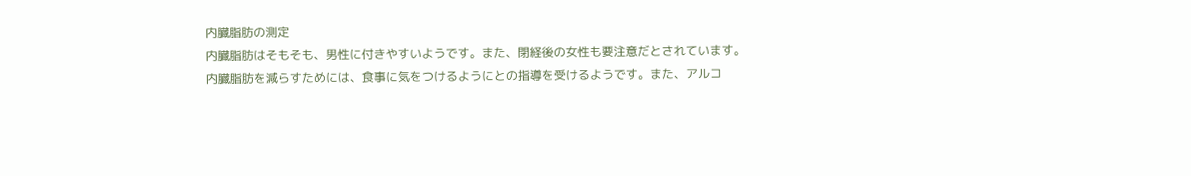内臓脂肪の測定
内臓脂肪はそもそも、男性に付きやすいようです。また、閉経後の女性も要注意だとされています。
内臓脂肪を減らすためには、食事に気をつけるようにとの指導を受けるようです。また、アルコ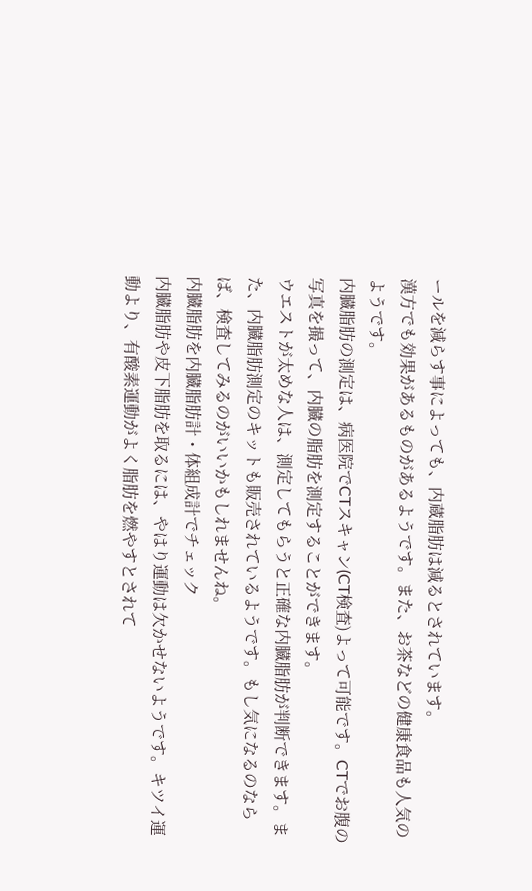ールを減らす事によっても、内蔵脂肪は減るとされています。
漢方でも効果があるものがあるようです。また、お茶などの健康食品も人気のようです。
内臓脂肪の測定は、病医院でCTスキャン(CT検査)よって可能です。CTでお腹の写真を撮って、内臓の脂肪を測定することができます。
ウエストが太めな人は、測定してもらうと正確な内臓脂肪が判断できます。また、内臓脂肪測定のキットも販売されているようです。もし気になるのならば、検査してみるのがいいかもしれませんね。
内臓脂肪を内臓脂肪計・体組成計でチェック
内臓脂肪や皮下脂肪を取るには、やはり運動は欠かせないようです。キツイ運動より、有酸素運動がよく脂肪を燃やすとされて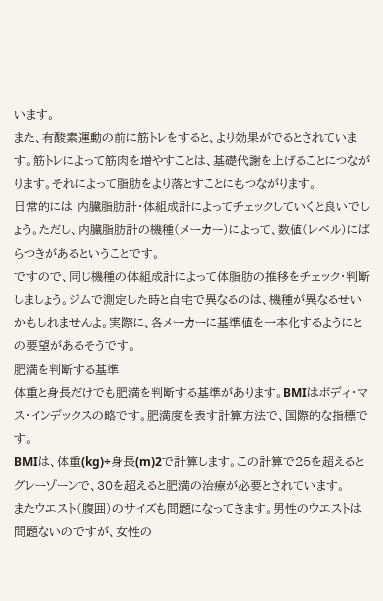います。
また、有酸素運動の前に筋トレをすると、より効果がでるとされています。筋トレによって筋肉を増やすことは、基礎代謝を上げることにつながります。それによって脂肪をより落とすことにもつながります。
日常的には 内臓脂肪計・体組成計によってチェックしていくと良いでしょう。ただし、内臓脂肪計の機種(メーカー)によって、数値(レベル)にばらつきがあるということです。
ですので、同じ機種の体組成計によって体脂肪の推移をチェック・判断しましょう。ジムで測定した時と自宅で異なるのは、機種が異なるせいかもしれませんよ。実際に、各メーカーに基準値を一本化するようにとの要望があるそうです。
肥満を判断する基準
体重と身長だけでも肥満を判断する基準があります。BMIはボディ・マス・インデックスの略です。肥満度を表す計算方法で、国際的な指標です。
BMIは、体重(kg)÷身長(m)2で計算します。この計算で25を超えるとグレーゾーンで、30を超えると肥満の治療が必要とされています。
またウエスト(腹囲)のサイズも問題になってきます。男性のウエストは問題ないのですが、女性の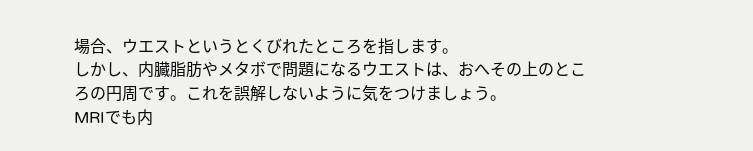場合、ウエストというとくびれたところを指します。
しかし、内臓脂肪やメタボで問題になるウエストは、おへその上のところの円周です。これを誤解しないように気をつけましょう。
MRIでも内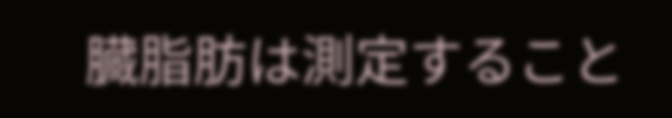臓脂肪は測定すること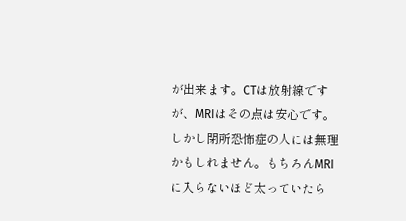が出来ます。CTは放射線ですが、MRIはその点は安心です。しかし閉所恐怖症の人には無理かもしれません。もちろんMRIに入らないほど太っていたら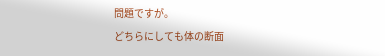問題ですが。
どちらにしても体の断面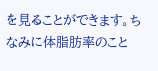を見ることができます。ちなみに体脂肪率のこと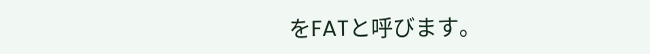をFATと呼びます。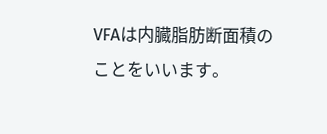VFAは内臓脂肪断面積のことをいいます。